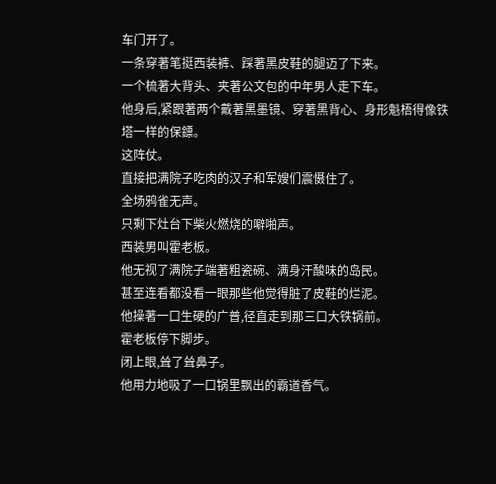车门开了。
一条穿著笔挺西装裤、踩著黑皮鞋的腿迈了下来。
一个梳著大背头、夹著公文包的中年男人走下车。
他身后,紧跟著两个戴著黑墨镜、穿著黑背心、身形魁梧得像铁塔一样的保鏢。
这阵仗。
直接把满院子吃肉的汉子和军嫂们震慑住了。
全场鸦雀无声。
只剩下灶台下柴火燃烧的噼啪声。
西装男叫霍老板。
他无视了满院子端著粗瓷碗、满身汗酸味的岛民。
甚至连看都没看一眼那些他觉得脏了皮鞋的烂泥。
他操著一口生硬的广普,径直走到那三口大铁锅前。
霍老板停下脚步。
闭上眼,耸了耸鼻子。
他用力地吸了一口锅里飘出的霸道香气。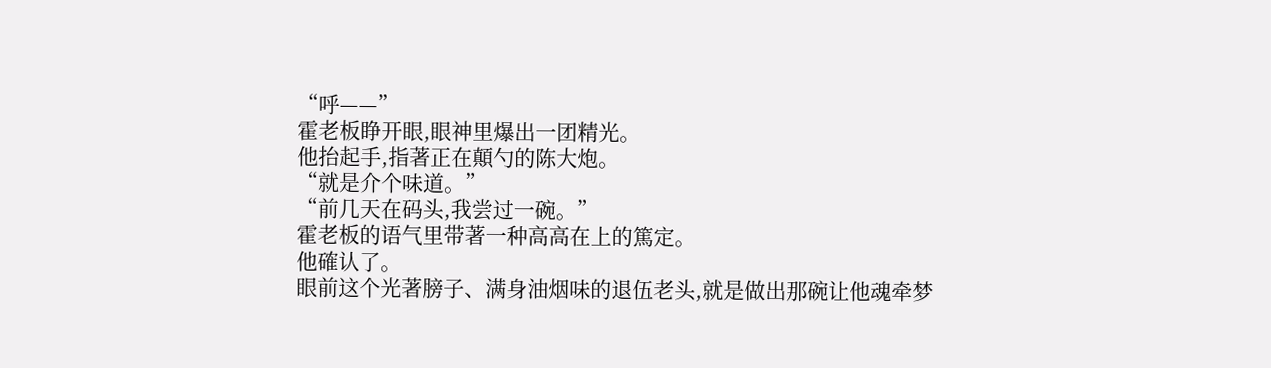“呼——”
霍老板睁开眼,眼神里爆出一团精光。
他抬起手,指著正在顛勺的陈大炮。
“就是介个味道。”
“前几天在码头,我尝过一碗。”
霍老板的语气里带著一种高高在上的篤定。
他確认了。
眼前这个光著膀子、满身油烟味的退伍老头,就是做出那碗让他魂牵梦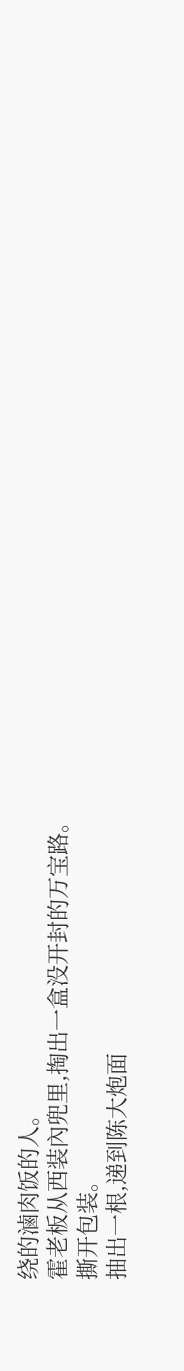绕的滷肉饭的人。
霍老板从西装內兜里,掏出一盒没开封的万宝路。
撕开包装。
抽出一根,递到陈大炮面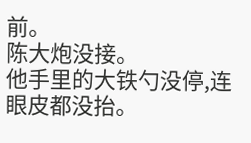前。
陈大炮没接。
他手里的大铁勺没停,连眼皮都没抬。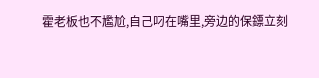霍老板也不尷尬,自己叼在嘴里,旁边的保鏢立刻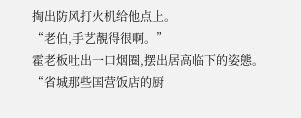掏出防风打火机给他点上。
“老伯,手艺靚得很啊。”
霍老板吐出一口烟圈,摆出居高临下的姿態。
“省城那些国营饭店的厨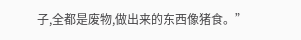子,全都是废物,做出来的东西像猪食。”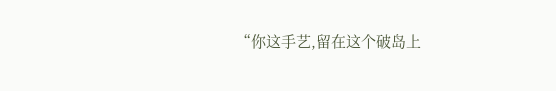“你这手艺,留在这个破岛上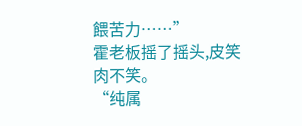餵苦力……”
霍老板摇了摇头,皮笑肉不笑。
“纯属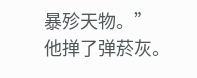暴殄天物。”
他掸了弹菸灰。